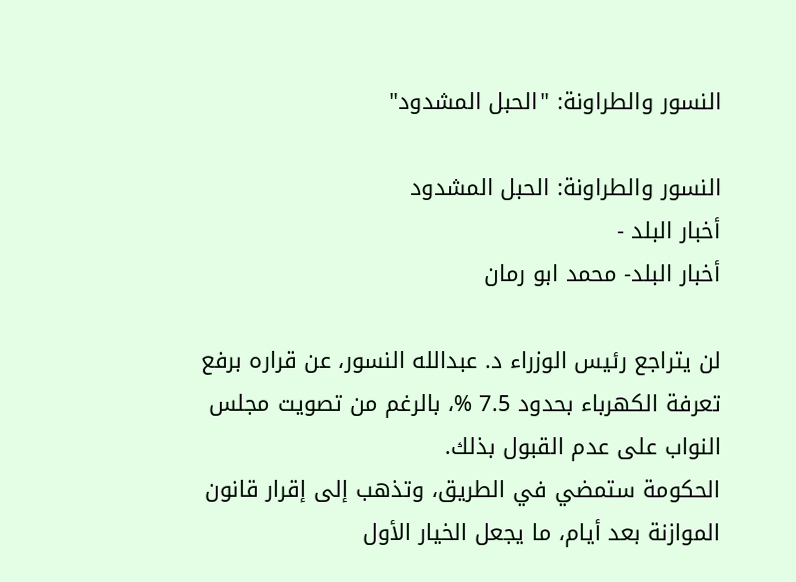النسور والطراونة: "الحبل المشدود"

النسور والطراونة: الحبل المشدود
أخبار البلد -
أخبار البلد- محمد ابو رمان

لن يتراجع رئيس الوزراء د. عبدالله النسور، عن قراره برفع تعرفة الكهرباء بحدود 7.5 %، بالرغم من تصويت مجلس النواب على عدم القبول بذلك.
الحكومة ستمضي في الطريق، وتذهب إلى إقرار قانون الموازنة بعد أيام، ما يجعل الخيار الأول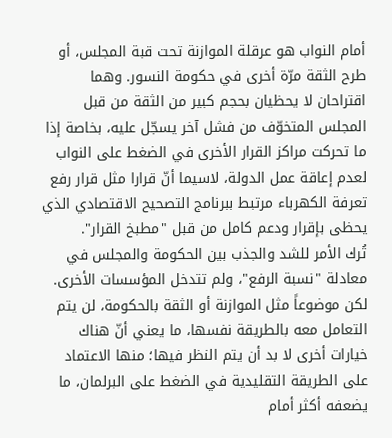أمام النواب هو عرقلة الموازنة تحت قبة المجلس، أو طرح الثقة مرّة أخرى في حكومة النسور. وهما اقتراحان لا يحظيان بحجم كبير من الثقة من قبل المجلس المتخوّف من فشل آخر يسجّل عليه، بخاصة إذا ما تحركت مراكز القرار الأخرى في الضغط على النواب لعدم إعاقة عمل الدولة، لاسيما أنّ قرارا مثل قرار رفع تعرفة الكهرباء مرتبط ببرنامج التصحيح الاقتصادي الذي يحظى بإقرار ودعم كامل من قبل "مطبخ القرار".
تُرك الأمر للشد والجذب بين الحكومة والمجلس في معادلة "نسبة الرفع"، ولم تتدخل المؤسسات الأخرى. لكن موضوعاً مثل الموازنة أو الثقة بالحكومة، لن يتم التعامل معه بالطريقة نفسها، ما يعني أنّ هناك خيارات أخرى لا بد أن يتم النظر فيها؛ منها الاعتماد على الطريقة التقليدية في الضغط على البرلمان، ما يضعفه أكثر أمام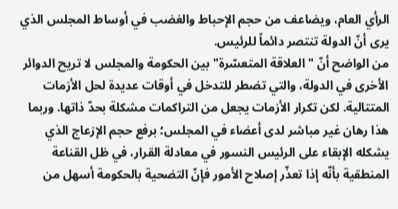الرأي العام، ويضاعف من حجم الإحباط والغضب في أوساط المجلس الذي يرى أنّ الدولة تنتصر دائماً للرئيس.
من الواضح أنّ "العلاقة المتعسّرة" بين الحكومة والمجلس لا تريح الدوائر الأخرى في الدولة، والتي تضطر للتدخل في أوقات عديدة لحل الأزمات المتتالية. لكن تكرار الأزمات يجعل من التراكمات مشكلة بحدّ ذاتها. وربما هذا رهان غير مباشر لدى أعضاء في المجلس؛ برفع حجم الإزعاج الذي يشكله الإبقاء على الرئيس النسور في معادلة القرار، في ظل القناعة المنطقية بأنّه إذا تعذّر إصلاح الأمور فإنّ التضحية بالحكومة أسهل من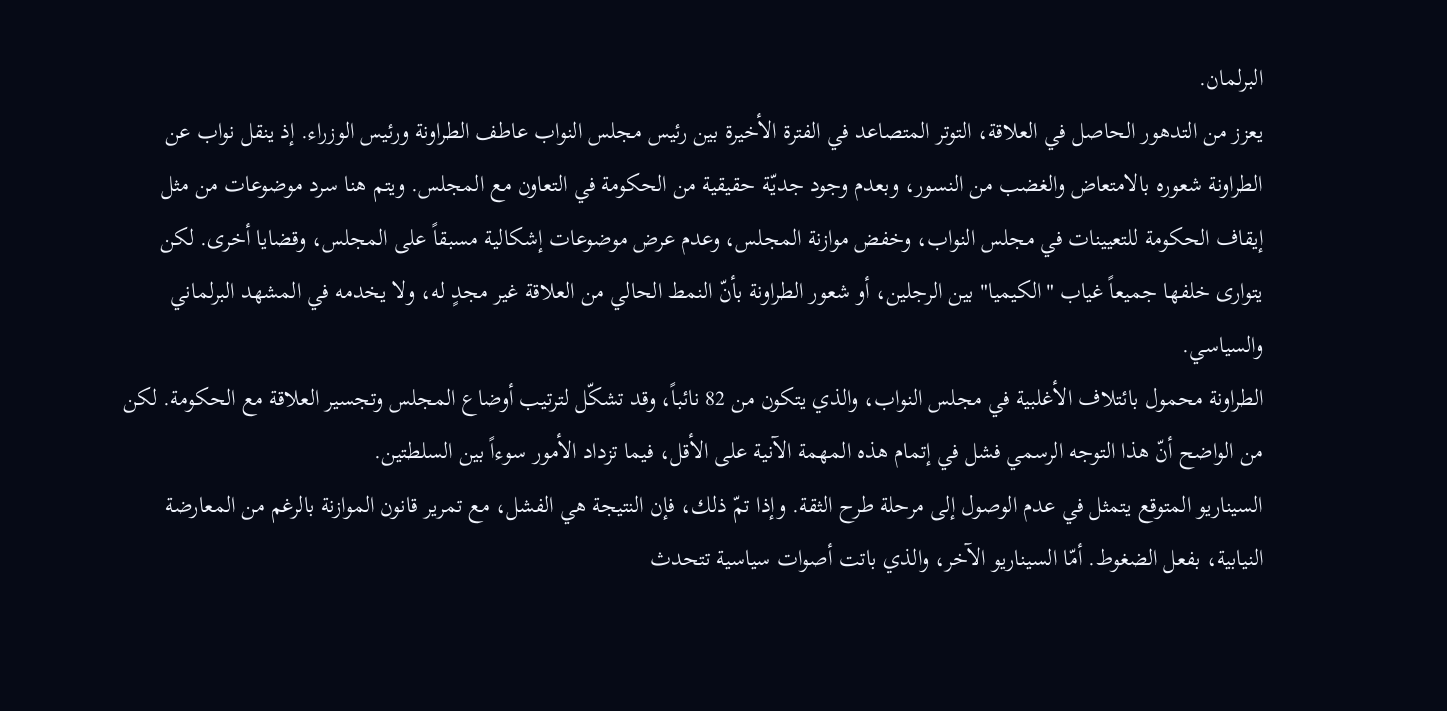البرلمان.
يعزز من التدهور الحاصل في العلاقة، التوتر المتصاعد في الفترة الأخيرة بين رئيس مجلس النواب عاطف الطراونة ورئيس الوزراء. إذ ينقل نواب عن الطراونة شعوره بالامتعاض والغضب من النسور، وبعدم وجود جديّة حقيقية من الحكومة في التعاون مع المجلس. ويتم هنا سرد موضوعات من مثل إيقاف الحكومة للتعيينات في مجلس النواب، وخفض موازنة المجلس، وعدم عرض موضوعات إشكالية مسبقاً على المجلس، وقضايا أخرى. لكن يتوارى خلفها جميعاً غياب "الكيميا" بين الرجلين، أو شعور الطراونة بأنّ النمط الحالي من العلاقة غير مجدٍ له، ولا يخدمه في المشهد البرلماني والسياسي.
الطراونة محمول بائتلاف الأغلبية في مجلس النواب، والذي يتكون من 82 نائباً، وقد تشكّل لترتيب أوضاع المجلس وتجسير العلاقة مع الحكومة. لكن من الواضح أنّ هذا التوجه الرسمي فشل في إتمام هذه المهمة الآنية على الأقل، فيما تزداد الأمور سوءاً بين السلطتين.
السيناريو المتوقع يتمثل في عدم الوصول إلى مرحلة طرح الثقة. وإذا تمّ ذلك، فإن النتيجة هي الفشل، مع تمرير قانون الموازنة بالرغم من المعارضة النيابية، بفعل الضغوط. أمّا السيناريو الآخر، والذي باتت أصوات سياسية تتحدث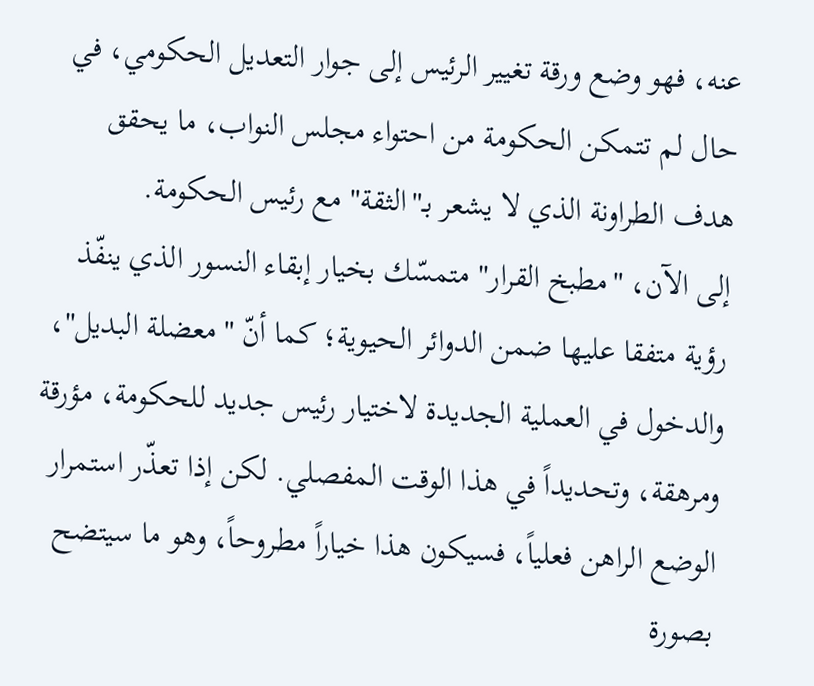عنه، فهو وضع ورقة تغيير الرئيس إلى جوار التعديل الحكومي، في حال لم تتمكن الحكومة من احتواء مجلس النواب، ما يحقق هدف الطراونة الذي لا يشعر بـ"الثقة" مع رئيس الحكومة.
إلى الآن، "مطبخ القرار" متمسّك بخيار إبقاء النسور الذي ينفّذ رؤية متفقا عليها ضمن الدوائر الحيوية؛ كما أنّ "معضلة البديل"، والدخول في العملية الجديدة لاختيار رئيس جديد للحكومة، مؤرقة ومرهقة، وتحديداً في هذا الوقت المفصلي. لكن إذا تعذّر استمرار الوضع الراهن فعلياً، فسيكون هذا خياراً مطروحاً، وهو ما سيتضح بصورة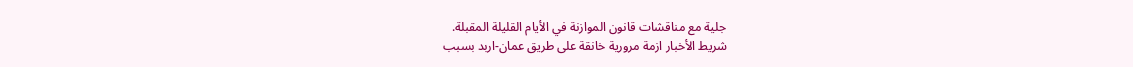جلية مع مناقشات قانون الموازنة في الأيام القليلة المقبلة.
شريط الأخبار ازمة مرورية خانقة على طريق عمان-اربد بسبب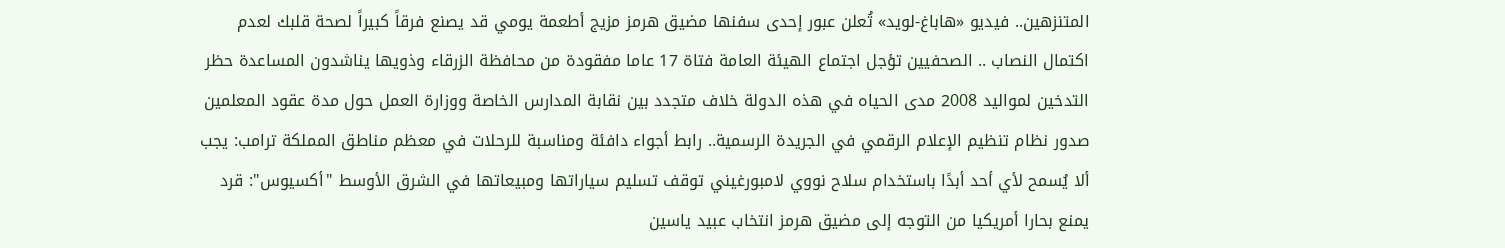المتنزهين.. فيديو «هاباغ-لويد» تُعلن عبور إحدى سفنها مضيق هرمز مزيج أطعمة يومي قد يصنع فرقاً كبيراً لصحة قلبك لعدم اكتمال النصاب .. الصحفيين تؤجل اجتماع الهيئة العامة فتاة 17 عاما مفقودة من محافظة الزرقاء وذويها يناشدون المساعدة حظر التدخين لمواليد 2008 مدى الحياه في هذه الدولة خلاف متجدد بين نقابة المدارس الخاصة ووزارة العمل حول مدة عقود المعلمين صدور نظام تنظيم الإعلام الرقمي في الجريدة الرسمية.. رابط أجواء دافئة ومناسبة للرحلات في معظم مناطق المملكة ترامب: يجب ألا يُسمح لأي أحد أبدًا باستخدام سلاح نووي لامبورغيني توقف تسليم سياراتها ومبيعاتها في الشرق الأوسط "أكسيوس": قرد يمنع بحارا أمريكيا من التوجه إلى مضيق هرمز انتخاب عبيد ياسين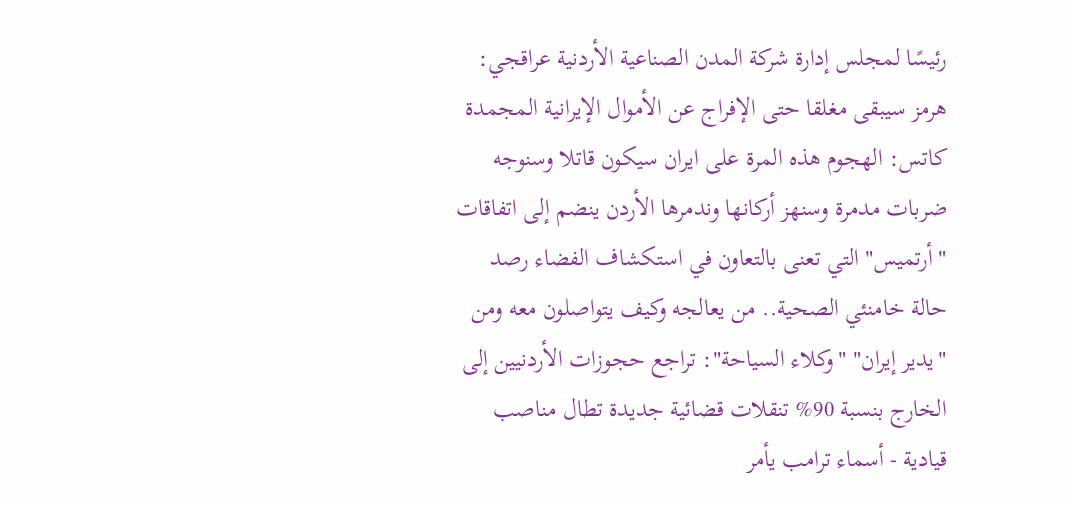رئيسًا لمجلس إدارة شركة المدن الصناعية الأردنية عراقجي: هرمز سيبقى مغلقا حتى الإفراج عن الأموال الإيرانية المجمدة كاتس: الهجوم هذه المرة على ايران سيكون قاتلا وسنوجه ضربات مدمرة وسنهز أركانها وندمرها الأردن ينضم إلى اتفاقات "أرتميس" التي تعنى بالتعاون في استكشاف الفضاء رصد حالة خامنئي الصحية.. من يعالجه وكيف يتواصلون معه ومن "يدير إيران" "وكلاء السياحة": تراجع حجوزات الأردنيين إلى الخارج بنسبة 90% تنقلات قضائية جديدة تطال مناصب قيادية - أسماء ترامب يأمر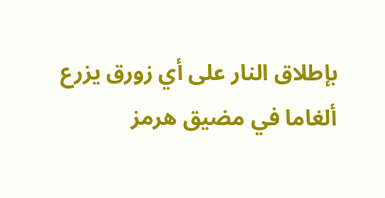بإطلاق النار على أي زورق يزرع ألغاما في مضيق هرمز